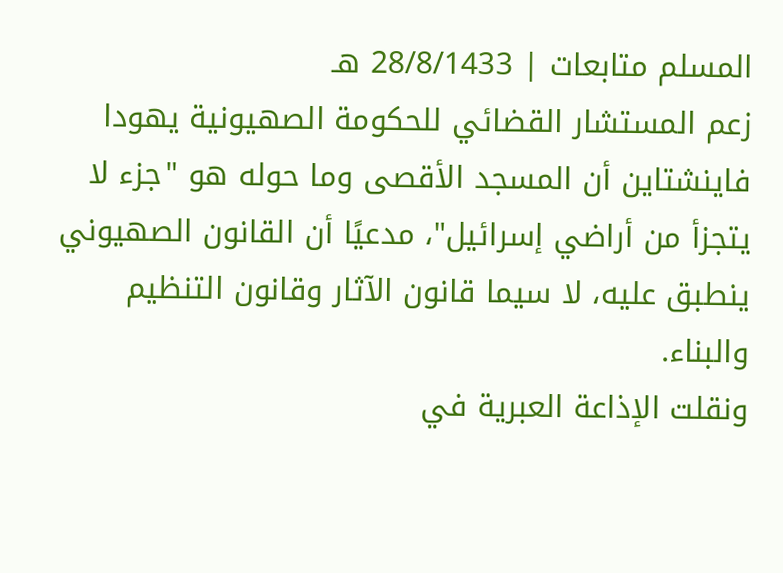المسلم متابعات | 28/8/1433 هـ
زعم المستشار القضائي للحكومة الصهيونية يهودا فاينشتاين أن المسجد الأقصى وما حوله هو "جزء لا يتجزأ من أراضي إسرائيل"، مدعيًا أن القانون الصهيوني ينطبق عليه، لا سيما قانون الآثار وقانون التنظيم والبناء.
ونقلت الإذاعة العبرية في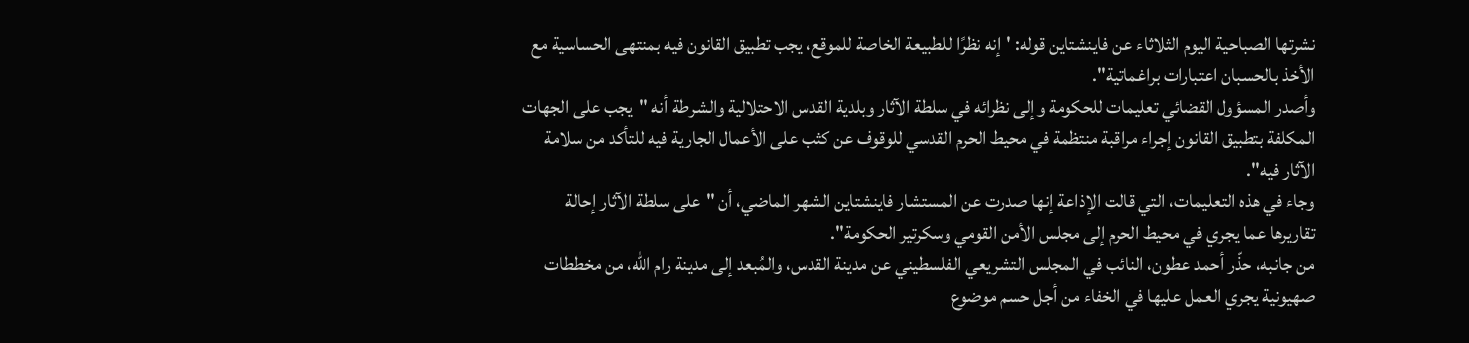نشرتها الصباحية اليوم الثلاثاء عن فاينشتاين قوله: 'إنه نظرًا للطبيعة الخاصة للموقع، يجب تطبيق القانون فيه بمنتهى الحساسية مع الأخذ بالحسبان اعتبارات براغماتية".
وأصدر المسؤول القضائي تعليمات للحكومة وإلى نظرائه في سلطة الآثار وبلدية القدس الاحتلالية والشرطة أنه "يجب على الجهات المكلفة بتطبيق القانون إجراء مراقبة منتظمة في محيط الحرم القدسي للوقوف عن كثب على الأعمال الجارية فيه للتأكد من سلامة الآثار فيه".
وجاء في هذه التعليمات، التي قالت الإذاعة إنها صدرت عن المستشار فاينشتاين الشهر الماضي، أن "على سلطة الآثار إحالة تقاريرها عما يجري في محيط الحرم إلى مجلس الأمن القومي وسكرتير الحكومة".
من جانبه، حذّر أحمد عطون، النائب في المجلس التشريعي الفلسطيني عن مدينة القدس، والمُبعد إلى مدينة رام الله، من مخططات صهيونية يجري العمل عليها في الخفاء من أجل حسم موضوع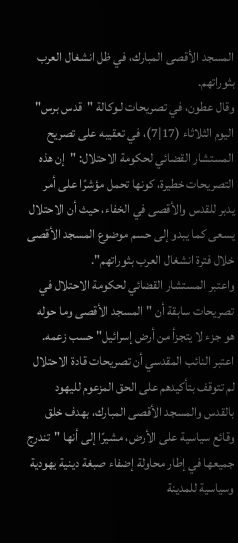المسجد الأقصى المبارك، في ظل انشغال العرب بثوراتهم.
وقال عطون، في تصريحات لـوكالة "قدس برس" اليوم الثلاثاء (17|7)، في تعقيبه على تصريح المستشار القضائي لحكومة الاحتلال: "إن هذه التصريحات خطيرة، كونها تحمل مؤشرًا على أمر يدبر للقدس والأقصى في الخفاء، حيث أن الاحتلال يسعى كما يبدو إلى حسم موضوع المسجد الأقصى خلال فترة انشغال العرب بثوراتهم".
واعتبر المستشار القضائي لحكومة الاحتلال في تصريحات سابقة أن "المسجد الأقصى وما حوله هو جزء لا يتجزأ من أرض إسرائيل" حسب زعمه.
اعتبر النائب المقدسي أن تصريحات قادة الاحتلال لم تتوقف بتأكيدهم على الحق المزعوم لليهود بالقدس والمسجد الأقصى المبارك، بهدف خلق وقائع سياسية على الأرض، مشيرًا إلى أنها "تندرج جميعها في إطار محاولة إضفاء صبغة دينية يهودية وسياسية للمدينة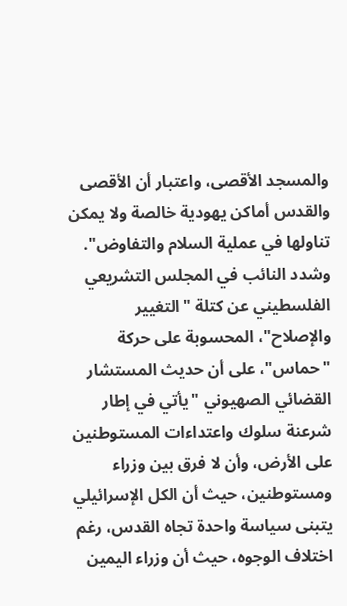والمسجد الأقصى، واعتبار أن الأقصى والقدس أماكن يهودية خالصة ولا يمكن تناولها في عملية السلام والتفاوض".
وشدد النائب في المجلس التشريعي الفلسطيني عن كتلة "التغيير والإصلاح"، المحسوبة على حركة "حماس"، على أن حديث المستشار القضائي الصهيوني "يأتي في إطار شرعنة سلوك واعتداءات المستوطنين على الأرض، وأن لا فرق بين وزراء ومستوطنين، حيث أن الكل الإسرائيلي يتبنى سياسة واحدة تجاه القدس، رغم اختلاف الوجوه، حيث أن وزراء اليمين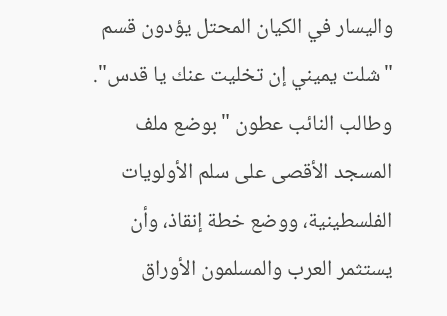واليسار في الكيان المحتل يؤدون قسم "شلت يميني إن تخليت عنك يا قدس".
وطالب النائب عطون "بوضع ملف المسجد الأقصى على سلم الأولويات الفلسطينية، ووضع خطة إنقاذ، وأن يستثمر العرب والمسلمون الأوراق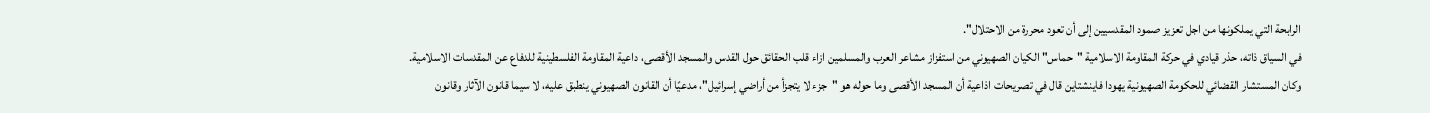الرابحة التي يملكونها من اجل تعزيز صمود المقدسيين إلى أن تعود محررة من الاحتلال".
في السياق ذاته، حذر قيادي في حركة المقاومة الاسلامية "حماس" الكيان الصهيوني من استفزاز مشاعر العرب والمسلمين ازاء قلب الحقائق حول القدس والمسجد الأقصى، داعية المقاومة الفلسطينية للدفاع عن المقدسات الاسلامية.
وكان المستشار القضائي للحكومة الصهيونية يهودا فاينشتاين قال في تصريحات اذاعية أن المسجد الأقصى وما حوله هو "جزء لا يتجزأ من أراضي إسرائيل"، مدعيًا أن القانون الصهيوني ينطبق عليه، لا سيما قانون الآثار وقانون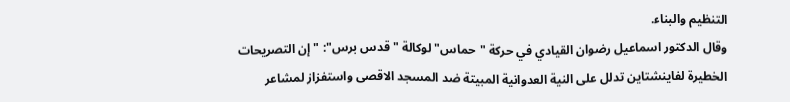التنظيم والبناء.
وقال الدكتور اسماعيل رضوان القيادي في حركة "حماس" لوكالة "قدس برس": "إن التصريحات الخطيرة لفاينشتاين تدلل على النية العدوانية المبيتة ضد المسجد الاقصى واستفزاز لمشاعر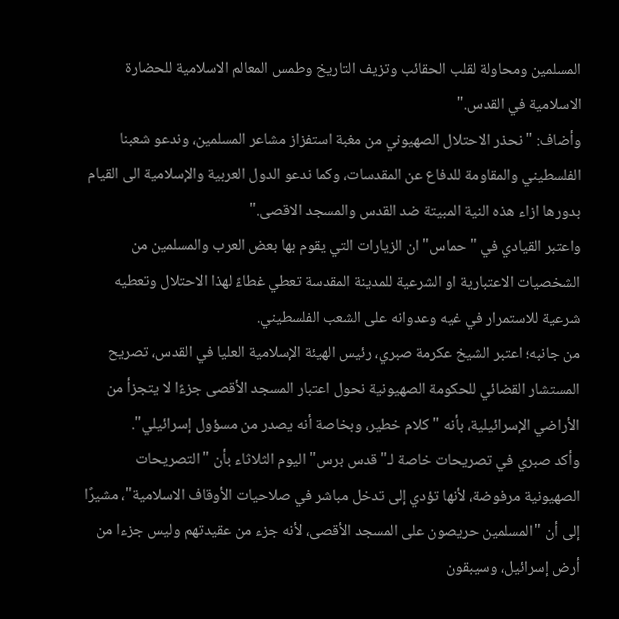المسلمين ومحاولة لقلب الحقائب وتزيف التاريخ وطمس المعالم الاسلامية للحضارة الاسلامية في القدس."
وأضاف: "نحذر الاحتلال الصهيوني من مغبة استفزاز مشاعر المسلمين، وندعو شعبنا الفلسطيني والمقاومة للدفاع عن المقدسات، وكما ندعو الدول العربية والإسلامية الى القيام بدورها ازاء هذه النية المبيتة ضد القدس والمسجد الاقصى."
واعتبر القيادي في "حماس" ان الزيارات التي يقوم بها بعض العرب والمسلمين من الشخصيات الاعتبارية او الشرعية للمدينة المقدسة تعطي غطاءً لهذا الاحتلال وتعطيه شرعية للاستمرار في غيه وعدوانه على الشعب الفلسطيني.
من جانبه؛ اعتبر الشيخ عكرمة صبري، رئيس الهيئة الإسلامية العليا في القدس، تصريح المستشار القضائي للحكومة الصهيونية نحول اعتبار المسجد الأقصى جزءًا لا يتجزأ من الأراضي الإسرائيلية، بأنه "كلام خطير، وبخاصة أنه يصدر من مسؤول إسرائيلي".
وأكد صبري في تصريحات خاصة لـ"قدس برس" اليوم الثلاثاء بأن "التصريحات الصهيونية مرفوضة، لأنها تؤدي إلى تدخل مباشر في صلاحيات الأوقاف الاسلامية"، مشيرًا إلى أن "المسلمين حريصون على المسجد الأقصى، لأنه جزء من عقيدتهم وليس جزءا من أرض إسرائيل، وسيبقون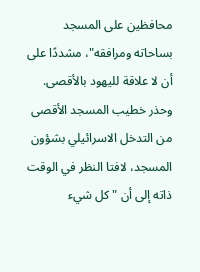محافظين على المسجد بساحاته ومرافقه"، مشددًا على أن لا علاقة لليهود بالأقصى.
وحذر خطيب المسجد الأقصى من التدخل الاسرائيلي بشؤون المسجد، لافتا النظر في الوقت ذاته إلى أن "كل شيء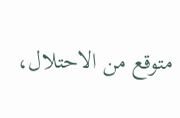متوقع من الاحتلال،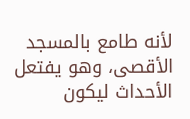لأنه طامع بالمسجد الأقصى، وهو يفتعل الأحداث ليكون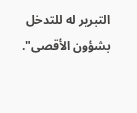التبرير له للتدخل بشؤون الأقصى".